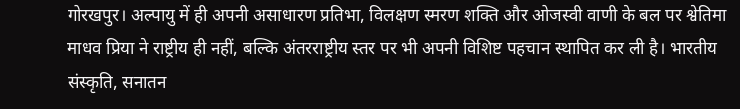गोरखपुर। अल्पायु में ही अपनी असाधारण प्रतिभा, विलक्षण स्मरण शक्ति और ओजस्वी वाणी के बल पर श्वेतिमा माधव प्रिया ने राष्ट्रीय ही नहीं, बल्कि अंतरराष्ट्रीय स्तर पर भी अपनी विशिष्ट पहचान स्थापित कर ली है। भारतीय संस्कृति, सनातन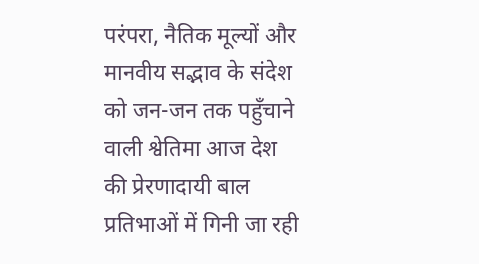परंपरा, नैतिक मूल्यों और मानवीय सद्भाव के संदेश को जन-जन तक पहुँचाने वाली श्वेतिमा आज देश की प्रेरणादायी बाल प्रतिभाओं में गिनी जा रही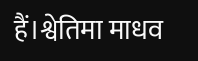हैं।श्वेतिमा माधव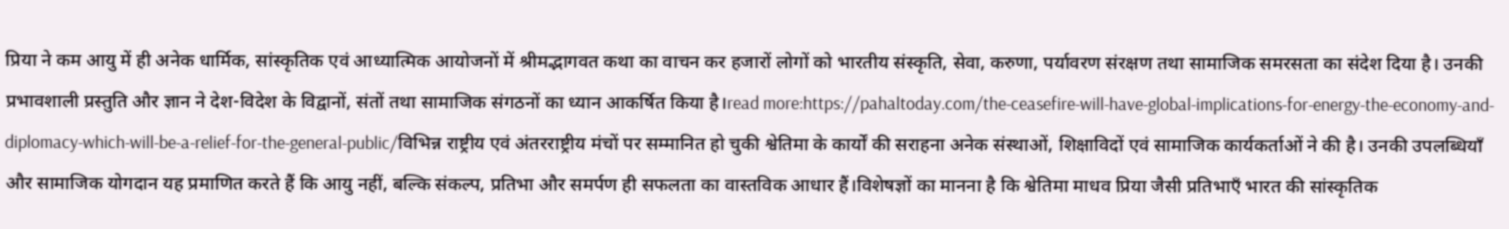प्रिया ने कम आयु में ही अनेक धार्मिक, सांस्कृतिक एवं आध्यात्मिक आयोजनों में श्रीमद्भागवत कथा का वाचन कर हजारों लोगों को भारतीय संस्कृति, सेवा, करुणा, पर्यावरण संरक्षण तथा सामाजिक समरसता का संदेश दिया है। उनकी प्रभावशाली प्रस्तुति और ज्ञान ने देश-विदेश के विद्वानों, संतों तथा सामाजिक संगठनों का ध्यान आकर्षित किया है।read more:https://pahaltoday.com/the-ceasefire-will-have-global-implications-for-energy-the-economy-and-diplomacy-which-will-be-a-relief-for-the-general-public/विभिन्न राष्ट्रीय एवं अंतरराष्ट्रीय मंचों पर सम्मानित हो चुकी श्वेतिमा के कार्यों की सराहना अनेक संस्थाओं, शिक्षाविदों एवं सामाजिक कार्यकर्ताओं ने की है। उनकी उपलब्धियाँ और सामाजिक योगदान यह प्रमाणित करते हैं कि आयु नहीं, बल्कि संकल्प, प्रतिभा और समर्पण ही सफलता का वास्तविक आधार हैं।विशेषज्ञों का मानना है कि श्वेतिमा माधव प्रिया जैसी प्रतिभाएँ भारत की सांस्कृतिक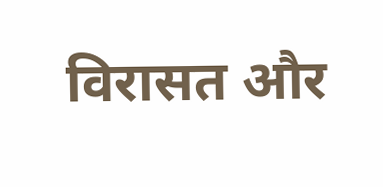विरासत और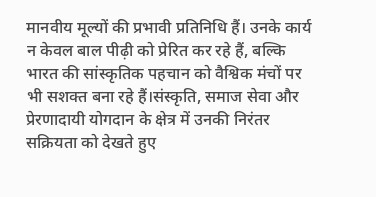मानवीय मूल्यों की प्रभावी प्रतिनिधि हैं। उनके कार्य न केवल बाल पीढ़ी को प्रेरित कर रहे हैं, बल्कि भारत की सांस्कृतिक पहचान को वैश्विक मंचों पर भी सशक्त बना रहे हैं।संस्कृति, समाज सेवा और प्रेरणादायी योगदान के क्षेत्र में उनकी निरंतर सक्रियता को देखते हुए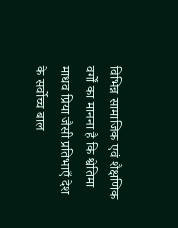विभिन्न सामाजिक एवं शैक्षणिक वर्गों का मानना है कि श्वेतिमा माधव प्रिया जैसी प्रतिभाएँ देश के सर्वोच्च बाल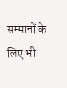सम्मानों के लिए भी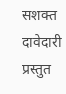सशक्त दावेदारी प्रस्तुत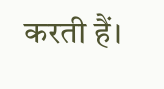करती हैं।